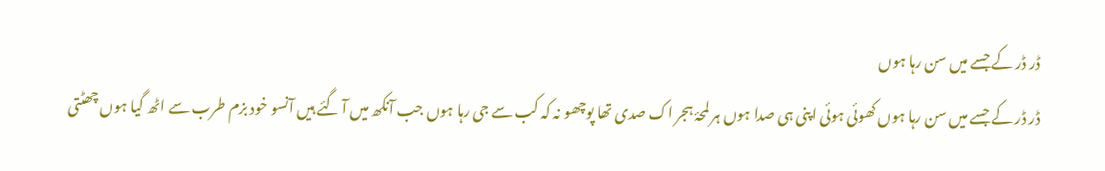ڈر ڈر کے جسے میں سن رہا ہوں
ڈر ڈر کے جسے میں سن رہا ہوں کھوئی ہوئی اپنی ہی صدا ہوں ہر لمحۂ ہجر اک صدی تھا پوچھو نہ کہ کب سے جی رہا ہوں جب آنکھ میں آ گئے ہیں آنسو خود بزم طرب سے اٹھ گیا ہوں چھٹتی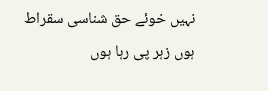نہیں خوئے حق شناسی سقراط ہوں زہر پی رہا ہوں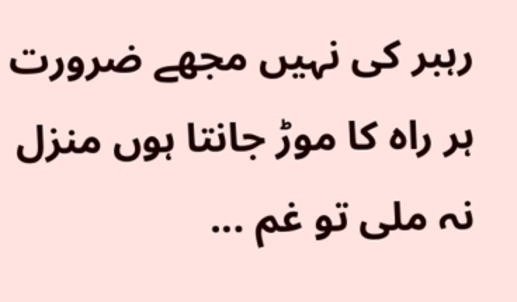رہبر کی نہیں مجھے ضرورت ہر راہ کا موڑ جانتا ہوں منزل نہ ملی تو غم ...